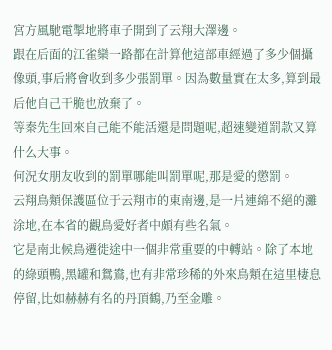宮方風馳電掣地將車子開到了云翔大澤邊。
跟在后面的江雀欒一路都在計算他這部車經過了多少個攝像頭,事后將會收到多少張罰單。因為數量實在太多,算到最后他自己干脆也放棄了。
等秦先生回來自己能不能活還是問題呢,超速變道罰款又算什么大事。
何況女朋友收到的罰單哪能叫罰單呢,那是愛的懲罰。
云翔鳥類保護區位于云翔市的東南邊,是一片連綿不絕的灘涂地,在本省的觀鳥愛好者中頗有些名氣。
它是南北候鳥遷徙途中一個非常重要的中轉站。除了本地的綠頭鴨,黑罐和鴛鴦,也有非常珍稀的外來鳥類在這里棲息停留,比如赫赫有名的丹頂鶴,乃至金雕。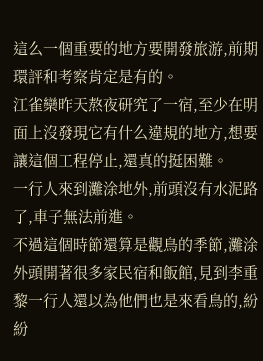這么一個重要的地方要開發旅游,前期環評和考察肯定是有的。
江雀欒昨天熬夜研究了一宿,至少在明面上沒發現它有什么違規的地方,想要讓這個工程停止,還真的挺困難。
一行人來到灘涂地外,前頭沒有水泥路了,車子無法前進。
不過這個時節還算是觀鳥的季節,灘涂外頭開著很多家民宿和飯館,見到李重黎一行人還以為他們也是來看鳥的,紛紛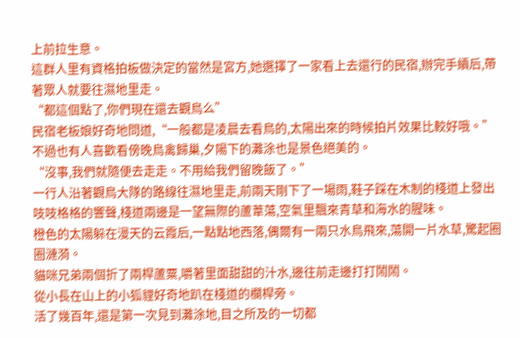上前拉生意。
這群人里有資格拍板做決定的當然是宮方,她選擇了一家看上去還行的民宿,辦完手續后,帶著眾人就要往濕地里走。
“都這個點了,你們現在還去觀鳥么”
民宿老板娘好奇地問道,“一般都是凌晨去看鳥的,太陽出來的時候拍片效果比較好哦。”
不過也有人喜歡看傍晚鳥禽歸巢,夕陽下的灘涂也是景色絕美的。
“沒事,我們就隨便去走走。不用給我們留晚飯了。”
一行人沿著觀鳥大隊的路線往濕地里走,前兩天剛下了一場雨,鞋子踩在木制的棧道上發出吱吱格格的響聲,棧道兩邊是一望無際的蘆葦蕩,空氣里飄來青草和海水的腥味。
橙色的太陽躲在漫天的云霞后,一點點地西落,偶爾有一兩只水鳥飛來,蕩開一片水草,驚起圈圈漣漪。
貓咪兄弟兩個折了兩桿蘆粟,嚼著里面甜甜的汁水,邊往前走邊打打鬧鬧。
從小長在山上的小狐貍好奇地趴在棧道的欄桿旁。
活了幾百年,還是第一次見到灘涂地,目之所及的一切都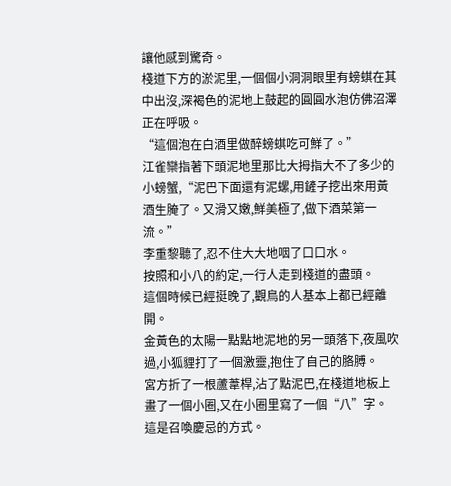讓他感到驚奇。
棧道下方的淤泥里,一個個小洞洞眼里有螃蜞在其中出沒,深褐色的泥地上鼓起的圓圓水泡仿佛沼澤正在呼吸。
“這個泡在白酒里做醉螃蜞吃可鮮了。”
江雀欒指著下頭泥地里那比大拇指大不了多少的小螃蟹,“泥巴下面還有泥螺,用鏟子挖出來用黃酒生腌了。又滑又嫩,鮮美極了,做下酒菜第一流。”
李重黎聽了,忍不住大大地咽了口口水。
按照和小八的約定,一行人走到棧道的盡頭。
這個時候已經挺晚了,觀鳥的人基本上都已經離開。
金黃色的太陽一點點地泥地的另一頭落下,夜風吹過,小狐貍打了一個激靈,抱住了自己的胳膊。
宮方折了一根蘆葦桿,沾了點泥巴,在棧道地板上畫了一個小圈,又在小圈里寫了一個“八”字。
這是召喚慶忌的方式。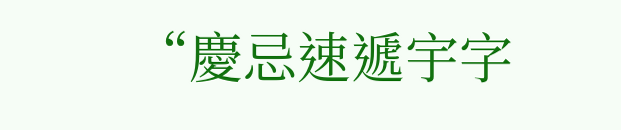“慶忌速遞宇字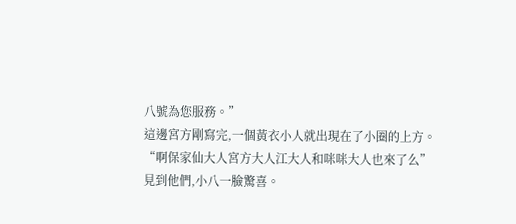八號為您服務。”
這邊宮方剛寫完,一個黃衣小人就出現在了小圈的上方。
“啊保家仙大人宮方大人江大人和咪咪大人也來了么”
見到他們,小八一臉驚喜。